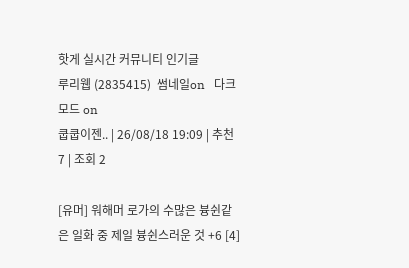핫게 실시간 커뮤니티 인기글
루리웹 (2835415)  썸네일on   다크모드 on
쿱쿱이젠.. | 26/08/18 19:09 | 추천 7 | 조회 2

[유머] 워해머 로가의 수많은 븅쉰같은 일화 중 제일 븅쉰스러운 것 +6 [4]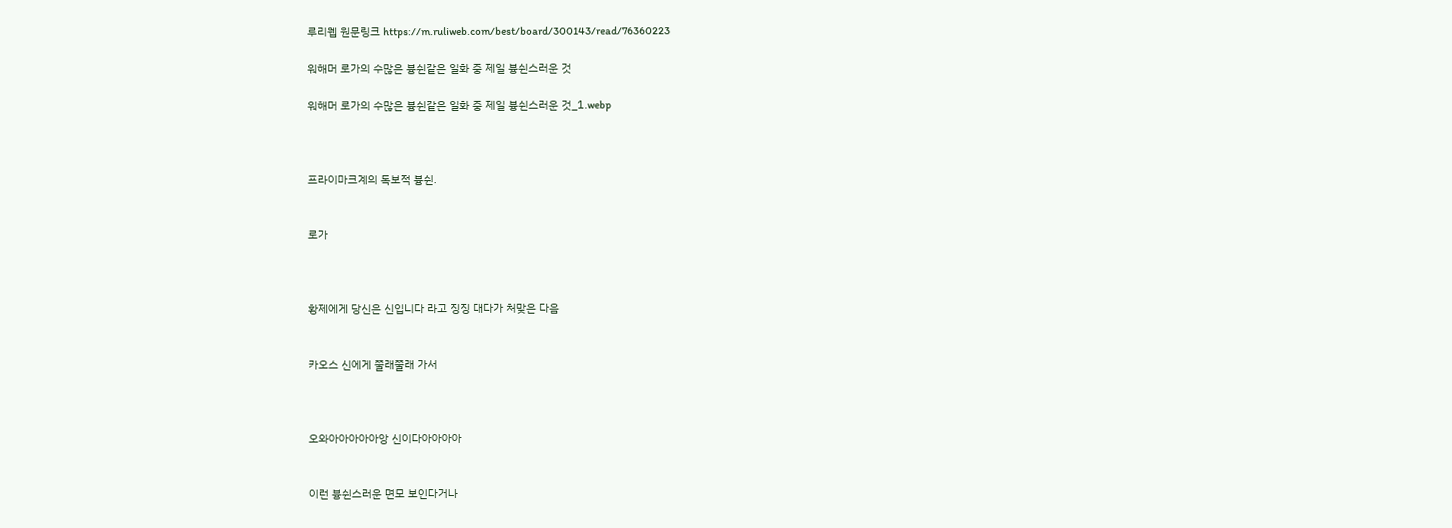루리웹 원문링크 https://m.ruliweb.com/best/board/300143/read/76360223

워해머 로가의 수많은 븅쉰같은 일화 중 제일 븅쉰스러운 것

워해머 로가의 수많은 븅쉰같은 일화 중 제일 븅쉰스러운 것_1.webp



프라이마크계의 독보적 븅쉰.


로가



황제에게 당신은 신입니다 라고 징징 대다가 처맞은 다음


카오스 신에게 쭐래쭐래 가서



오와아아아아아앙 신이다아아아아


이런 븅쉰스러운 면모 보인다거나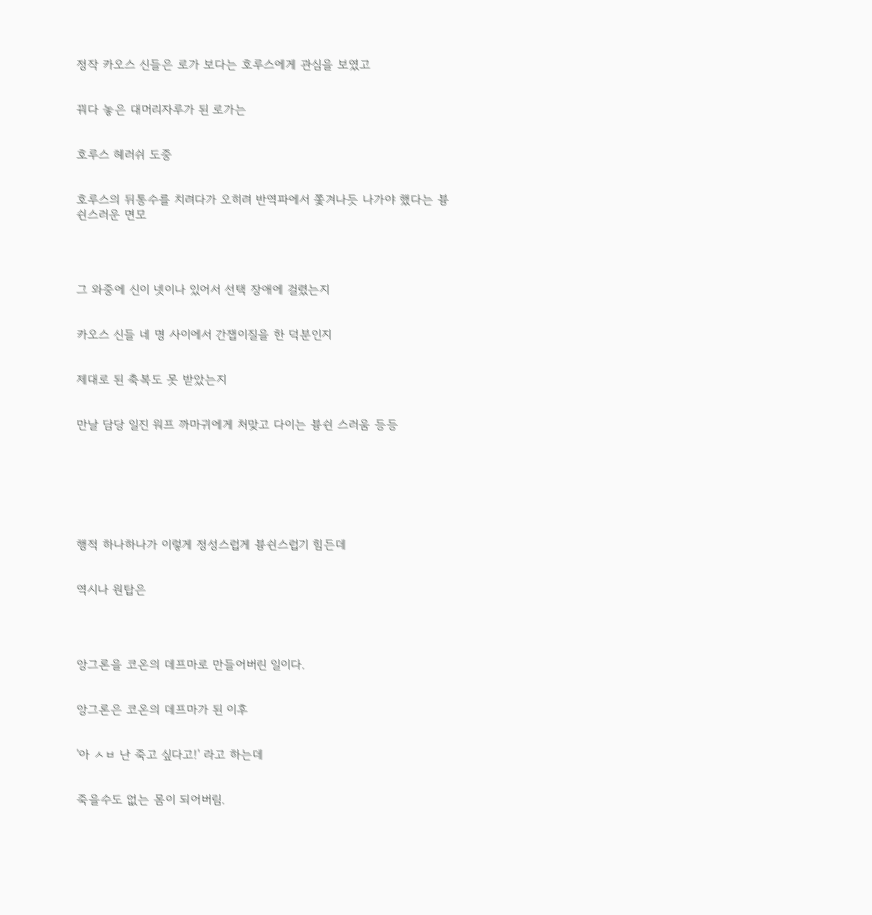정작 카오스 신들은 로가 보다는 호루스에게 관심을 보였고


꿔다 놓은 대머리자루가 된 로가는


호루스 헤러쉬 도중


호루스의 뒤통수를 치려다가 오히려 반역파에서 쫓겨나듯 나가야 했다는 븅쉰스러운 면모




그 와중에 신이 넷이나 있어서 선택 장애에 걸렸는지


카오스 신들 네 명 사이에서 간잽이질을 한 덕분인지


제대로 된 축복도 못 받았는지


만날 담당 일진 워프 까마귀에게 처맞고 다이는 븅쉰 스러움 등등







행적 하나하나가 이렇게 정성스럽게 븅쉰스럽기 힘든데


역시나 원탑은




앙그론을 코온의 데프마로 만들어버린 일이다.


앙그론은 코온의 데프마가 된 이후


'아 ㅅㅂ 난 죽고 싶다고!' 라고 하는데


죽을수도 없는 몸이 되어버림.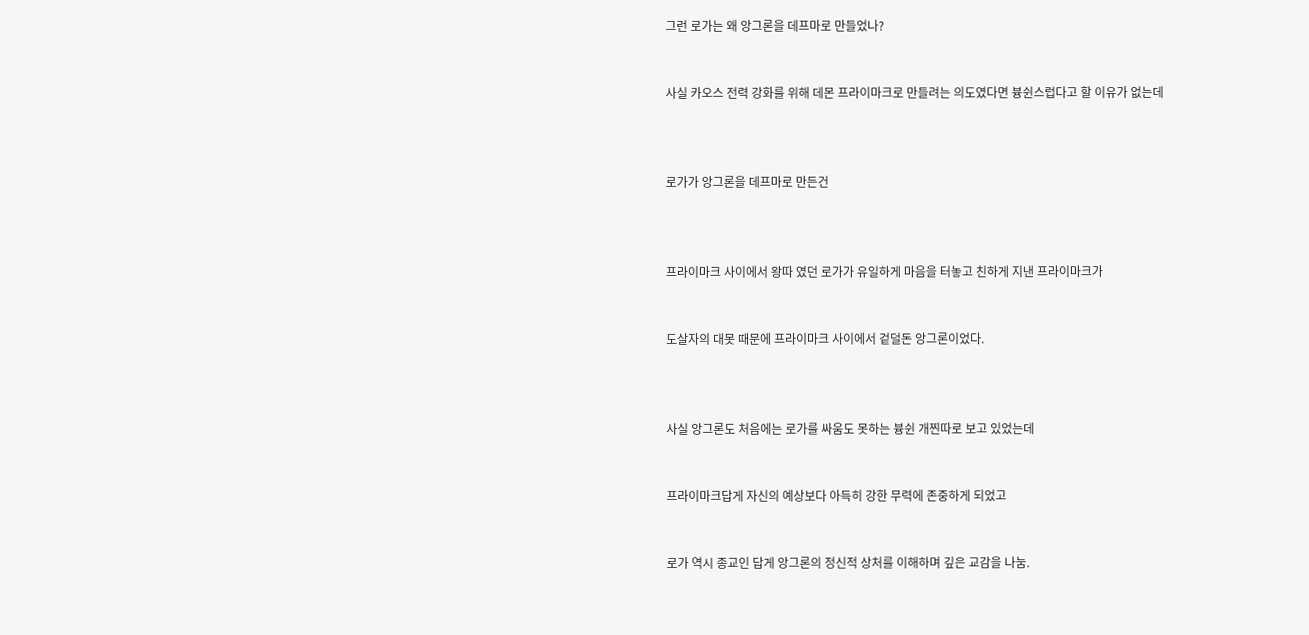그런 로가는 왜 앙그론을 데프마로 만들었나?


사실 카오스 전력 강화를 위해 데몬 프라이마크로 만들려는 의도였다면 븅쉰스럽다고 할 이유가 없는데



로가가 앙그론을 데프마로 만든건



프라이마크 사이에서 왕따 였던 로가가 유일하게 마음을 터놓고 친하게 지낸 프라이마크가


도살자의 대못 때문에 프라이마크 사이에서 겉덜돈 앙그론이었다.



사실 앙그론도 처음에는 로가를 싸움도 못하는 븅쉰 개찐따로 보고 있었는데


프라이마크답게 자신의 예상보다 아득히 강한 무력에 존중하게 되었고


로가 역시 종교인 답게 앙그론의 정신적 상처를 이해하며 깊은 교감을 나눔.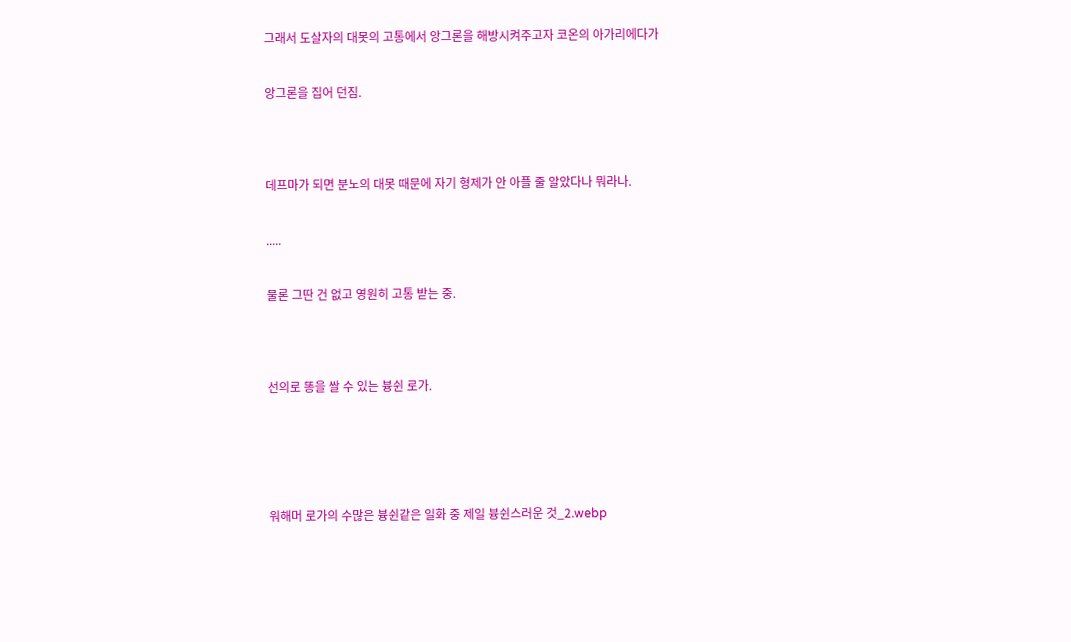그래서 도살자의 대못의 고통에서 앙그론을 해방시켜주고자 코온의 아가리에다가


앙그론을 집어 던짐.




데프마가 되면 분노의 대못 때문에 자기 형제가 안 아플 줄 알았다나 뭐라나.


.....


물론 그딴 건 없고 영원히 고통 받는 중.




선의로 똥을 쌀 수 있는 븅쉰 로가.






워해머 로가의 수많은 븅쉰같은 일화 중 제일 븅쉰스러운 것_2.webp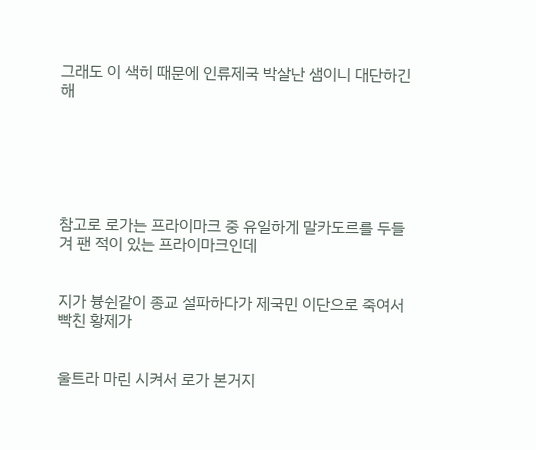그래도 이 색히 때문에 인류제국 박살난 샘이니 대단하긴 해






참고로 로가는 프라이마크 중 유일하게 말카도르를 두들겨 팬 적이 있는 프라이마크인데


지가 븅쉰같이 종교 설파하다가 제국민 이단으로 죽여서 빡친 황제가


울트라 마린 시켜서 로가 본거지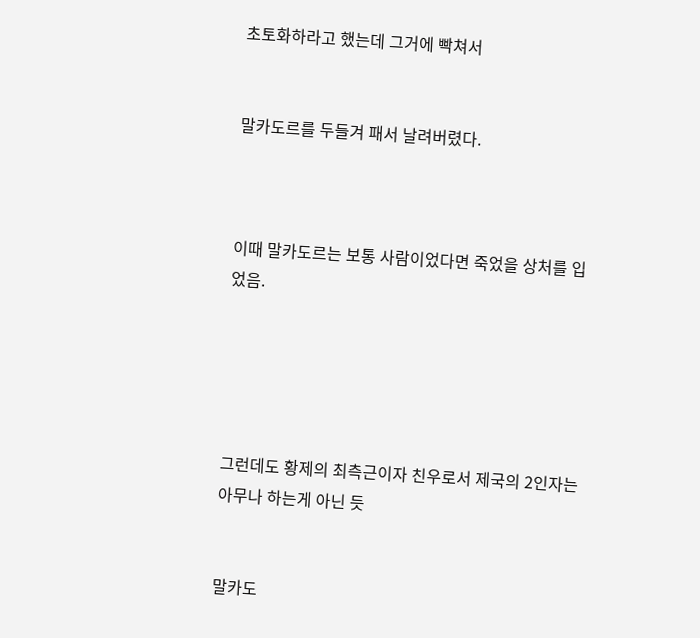초토화하라고 했는데 그거에 빡쳐서


말카도르를 두들겨 패서 날려버렸다.



이때 말카도르는 보통 사람이었다면 죽었을 상처를 입었음.





그런데도 황제의 최측근이자 친우로서 제국의 2인자는 아무나 하는게 아닌 듯


말카도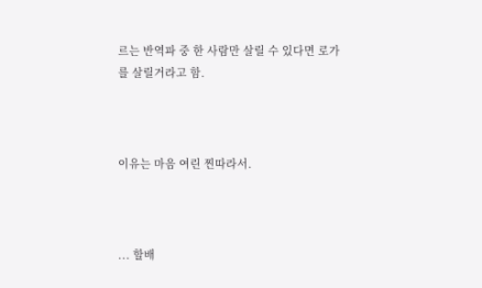르는 반역파 중 한 사람만 살릴 수 있다면 로가를 살릴거라고 함.



이유는 마음 여린 찐따라서.



... 할배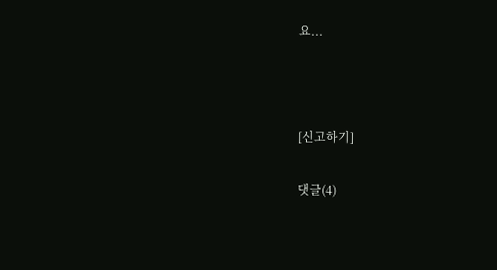요...



[신고하기]

댓글(4)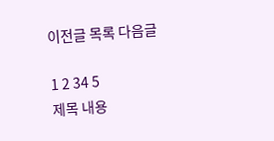이전글 목록 다음글

1 2 34 5
제목 내용